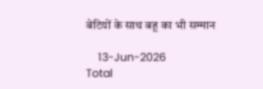बेटियों के साथ बहू का भी सम्मान

    13-Jun-2026
Total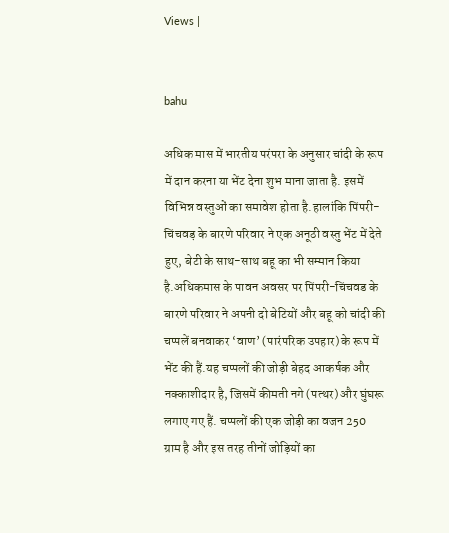Views |


bahu

अधिक मास में भारतीय परंपरा के अनुसार चांदी के रूप में दान करना या भेंट देना शुभ माना जाता है. इसमें विभिन्न वस्तुओं का समावेश होता है.हालांकि पिंपरी-चिंचवड़ के बारणे परिवार ने एक अनूठी वस्तु भेंट में देते हुए, बेटी के साथ-साथ बहू का भी सम्मान किया है.अधिकमास के पावन अवसर पर पिंपरी-चिंचवड के बारणे परिवार ने अपनी दो बेटियों और बहू को चांदी की चप्पलें बनवाकर ‘वाण’ (पारंपरिक उपहार) के रूप में भेंट की हैं.यह चप्पलों की जोड़ी बेहद आकर्षक और नक्काशीदार है, जिसमें कीमती नगे (पत्थर) और घुंघरू लगाए गए हैं. चप्पलों की एक जोड़ी का वजन 250 ग्राम है और इस तरह तीनों जोड़ियों का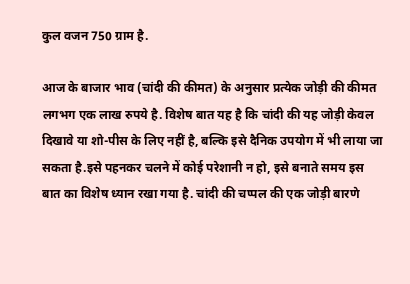कुल वजन 750 ग्राम है.

आज के बाजार भाव (चांदी की कीमत) के अनुसार प्रत्येक जोड़ी की कीमत लगभग एक लाख रुपये है. विशेष बात यह है कि चांदी की यह जोड़ी केवल दिखावे या शो-पीस के लिए नहीं है, बल्कि इसे दैनिक उपयोग में भी लाया जा सकता है.इसे पहनकर चलने में कोई परेशानी न हो, इसे बनाते समय इस बात का विशेष ध्यान रखा गया है. चांदी की चप्पल की एक जोड़ी बारणे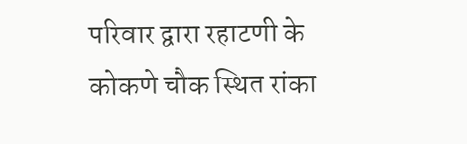परिवार द्वारा रहाटणी के कोकणे चौक स्थित रांका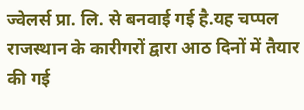ज्वेलर्स प्रा. लि. से बनवाई गई है.यह चप्पल राजस्थान के कारीगरों द्वारा आठ दिनों में तैयार की गई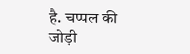है. चप्पल की जोड़ी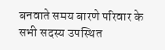बनवाते समय बारणे परिवार के सभी सदस्य उपस्थित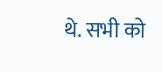थे. सभी को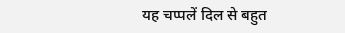यह चप्पलें दिल से बहुत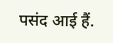पसंद आई हैं.